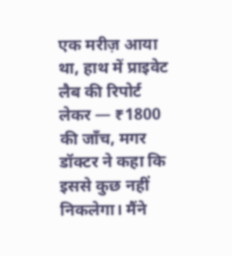एक मरीज़ आया था, हाथ में प्राइवेट लैब की रिपोर्ट लेकर — ₹1800 की जाँच, मगर डॉक्टर ने कहा कि इससे कुछ नहीं निकलेगा। मैंने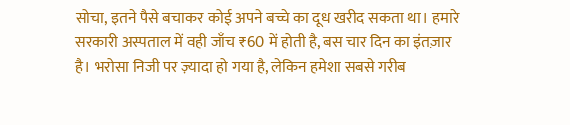सोचा, इतने पैसे बचाकर कोई अपने बच्चे का दूध खरीद सकता था। हमारे सरकारी अस्पताल में वही जाँच ₹60 में होती है, बस चार दिन का इंतज़ार है। भरोसा निजी पर ज़्यादा हो गया है, लेकिन हमेशा सबसे गरीब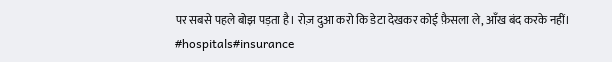पर सबसे पहले बोझ पड़ता है। रोज़ दुआ करो कि डेटा देखकर कोई फ़ैसला ले, आँख बंद करके नहीं।
#hospitals#insurance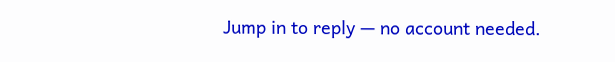Jump in to reply — no account needed.